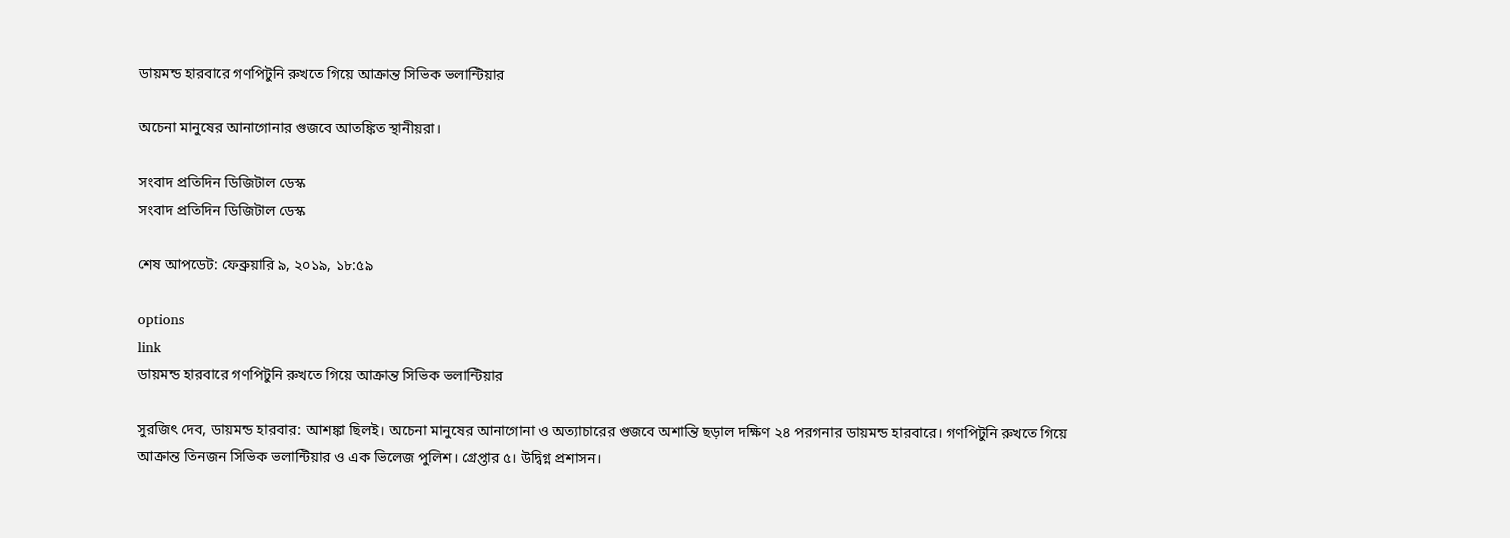ডায়মন্ড হারবারে গণপিটুনি রুখতে গিয়ে আক্রান্ত সিভিক ভলান্টিয়ার

অচেনা মানুষের আনাগোনার গুজবে আতঙ্কিত স্থানীয়রা।

সংবাদ প্রতিদিন ডিজিটাল ডেস্ক
সংবাদ প্রতিদিন ডিজিটাল ডেস্ক

শেষ আপডেট: ফেব্রুয়ারি ৯, ২০১৯, ১৮:৫৯

options
link
ডায়মন্ড হারবারে গণপিটুনি রুখতে গিয়ে আক্রান্ত সিভিক ভলান্টিয়ার

সুরজিৎ দেব, ডায়মন্ড হারবার: আশঙ্কা ছিলই। অচেনা মানুষের আনাগোনা ও অত্যাচারের গুজবে অশান্তি ছড়াল দক্ষিণ ২৪ পরগনার ডায়মন্ড হারবারে। গণপিটুনি রুখতে গিয়ে আক্রান্ত তিনজন সিভিক ভলান্টিয়ার ও এক ভিলেজ পুলিশ। গ্রেপ্তার ৫। উদ্বিগ্ন প্রশাসন।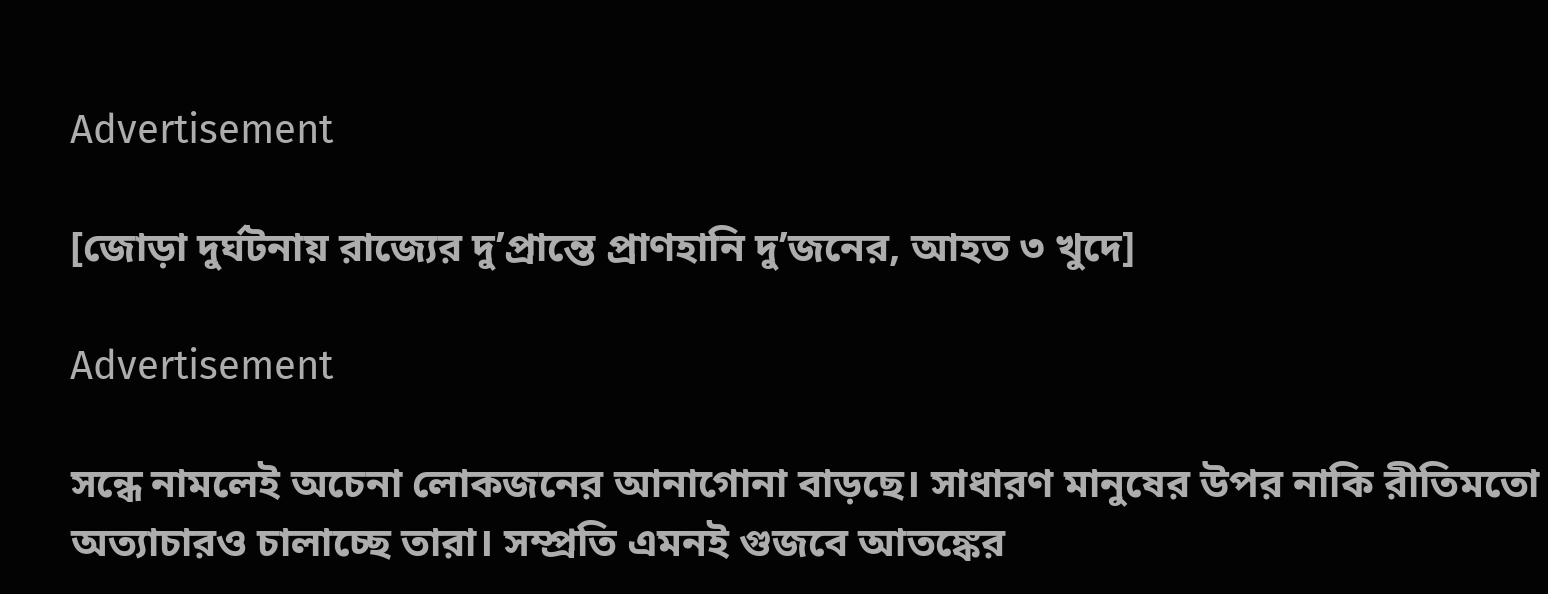Advertisement

[জোড়া দুর্ঘটনায় রাজ্যের দু’প্রান্তে প্রাণহানি দু’জনের, আহত ৩ খুদে]

Advertisement

সন্ধে নামলেই অচেনা লোকজনের আনাগোনা বাড়ছে। সাধারণ মানুষের উপর নাকি রীতিমতো অত্যাচারও চালাচ্ছে তারা। সম্প্রতি এমনই গুজবে আতঙ্কের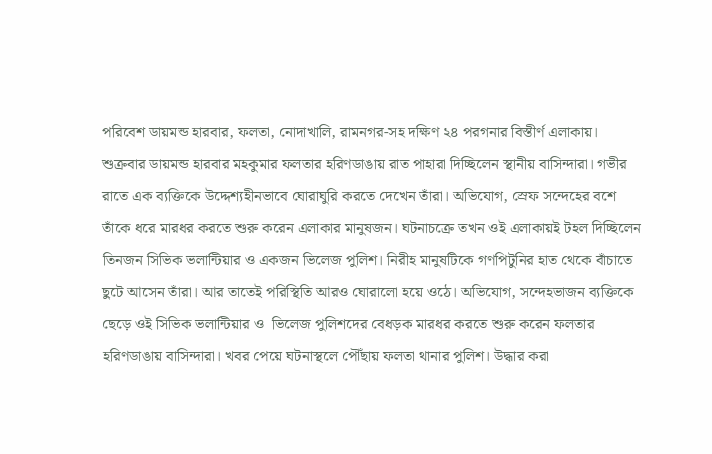পরিবেশ ডায়মন্ড হারবার, ফলতা, নোদাখালি, রামনগর-সহ দক্ষিণ ২৪ পরগনার বিস্তীর্ণ এলাকায়। শুক্রবার ডায়মন্ড হারবার মহকুমার ফলতার হরিণডাঙায় রাত পাহারা দিচ্ছিলেন স্থানীয় বাসিন্দারা। গভীর রাতে এক ব্যক্তিকে উদ্দেশ্যহীনভাবে ঘোরাঘুরি করতে দেখেন তাঁরা। অভিযোগ, স্রেফ সন্দেহের বশে তাঁকে ধরে মারধর করতে শুরু করেন এলাকার মানুষজন। ঘটনাচক্রে তখন ওই এলাকায়ই টহল দিচ্ছিলেন তিনজন সিভিক ভলান্টিয়ার ও একজন ভিলেজ পুলিশ। নিরীহ মানুষটিকে গণপিটুনির হাত থেকে বাঁচাতে ছুটে আসেন তাঁরা। আর তাতেই পরিস্থিতি আরও ঘোরালো হয়ে ওঠে। অভিযোগ, সন্দেহভাজন ব্যক্তিকে  ছেড়ে ওই সিভিক ভলান্টিয়ার ও  ভিলেজ পুলিশদের বেধড়ক মারধর করতে শুরু করেন ফলতার হরিণডাঙায় বাসিন্দারা। খবর পেয়ে ঘটনাস্থলে পৌঁছায় ফলতা থানার পুলিশ। উদ্ধার করা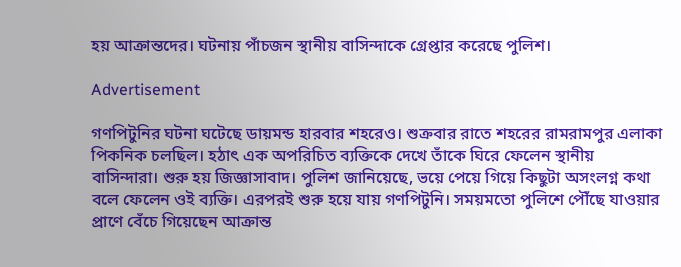হয় আক্রান্তদের। ঘটনায় পাঁচজন স্থানীয় বাসিন্দাকে গ্রেপ্তার করেছে পুলিশ।

Advertisement

গণপিটুনির ঘটনা ঘটেছে ডায়মন্ড হারবার শহরেও। শুক্রবার রাতে শহরের রামরামপুর এলাকা পিকনিক চলছিল। হঠাৎ এক অপরিচিত ব্যক্তিকে দেখে তাঁকে ঘিরে ফেলেন স্থানীয় বাসিন্দারা। শুরু হয় জিজ্ঞাসাবাদ। পুলিশ জানিয়েছে, ভয়ে পেয়ে গিয়ে কিছুটা অসংলগ্ন কথা বলে ফেলেন ওই ব্যক্তি। এরপরই শুরু হয়ে যায় গণপিটুনি। সময়মতো পুলিশে পৌঁছে যাওয়ার প্রাণে বেঁচে গিয়েছেন আক্রান্ত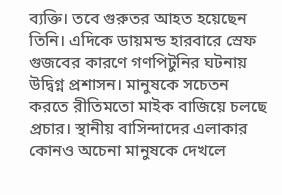ব্যক্তি। তবে গুরুতর আহত হয়েছেন তিনি। এদিকে ডায়মন্ড হারবারে স্রেফ গুজবের কারণে গণপিটুনির ঘটনায় উদ্বিগ্ন প্রশাসন। মানুষকে সচেতন করতে রীতিমতো মাইক বাজিয়ে চলছে প্রচার। স্থানীয় বাসিন্দাদের এলাকার কোনও অচেনা মানুষকে দেখলে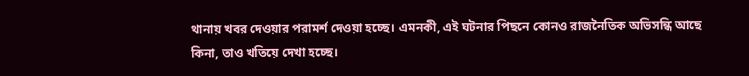থানায় খবর দেওয়ার পরামর্শ দেওয়া হচ্ছে। এমনকী, এই ঘটনার পিছনে কোনও রাজনৈতিক অভিসন্ধি আছে কিনা, তাও খতিয়ে দেখা হচ্ছে।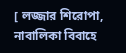[ লজ্জার শিরোপা, নাবালিকা বিবাহে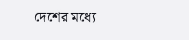দেশের মধ্যে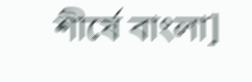শীর্ষে বাংলা]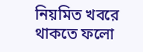নিয়মিত খবরে থাকতে ফলো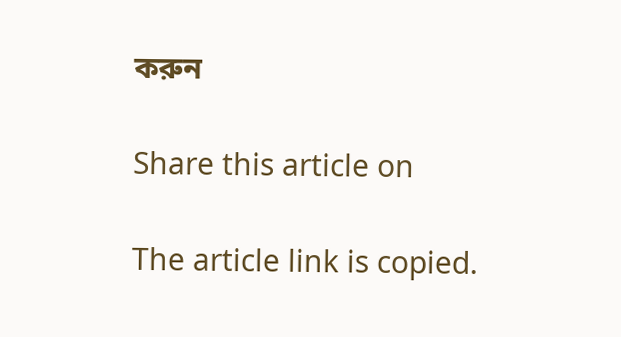করুন

Share this article on

The article link is copied.